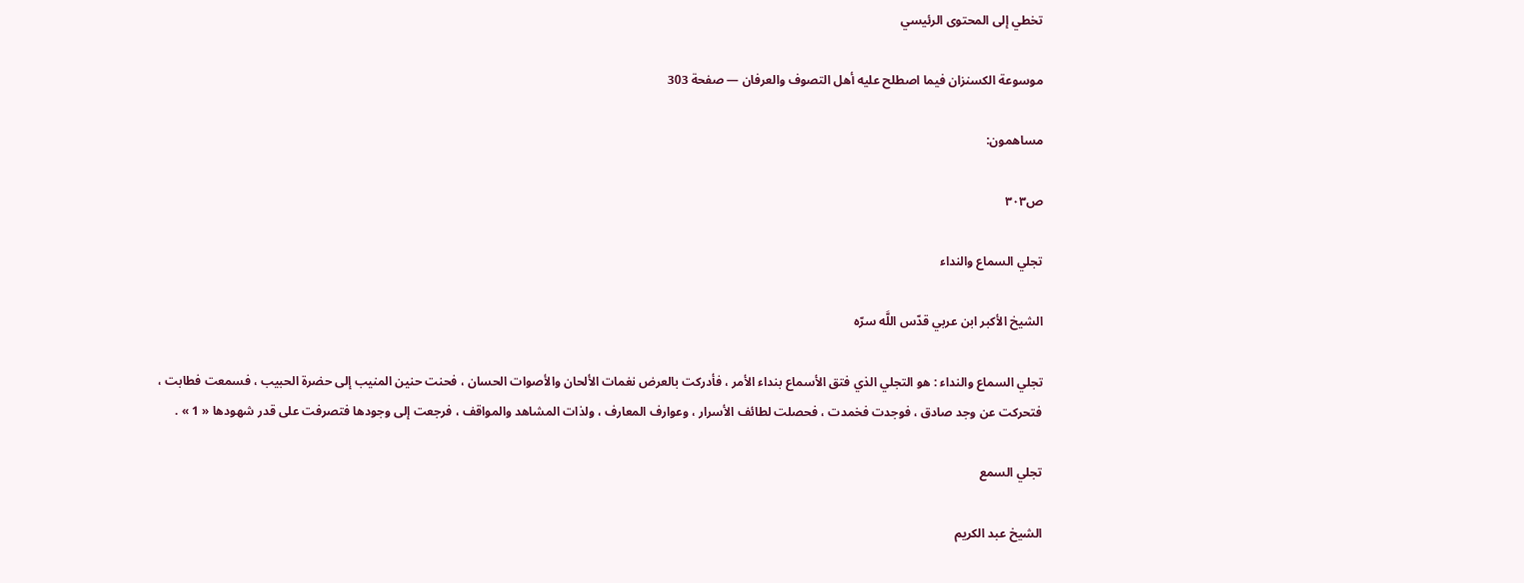تخطي إلى المحتوى الرئيسي

موسوعة الكسنزان فيما اصطلح عليه أهل التصوف والعرفان — صفحة 303

مساهمون:

ص٣٠٣

تجلي السماع والنداء

الشيخ الأكبر ابن عربي قدّس اللَّه سرّه

تجلي السماع والنداء : هو التجلي الذي فتق الأسماع بنداء الأمر ، فأدركت بالعرض نغمات الألحان والأصوات الحسان ، فحنت حنين المنيب إلى حضرة الحبيب ، فسمعت فطابت ، فتحركت عن وجد صادق ، فوجدت فخمدت ، فحصلت لطائف الأسرار ، وعوارف المعارف ، ولذات المشاهد والمواقف ، فرجعت إلى وجودها فتصرفت على قدر شهودها « 1 » .

تجلي السمع

الشيخ عبد الكريم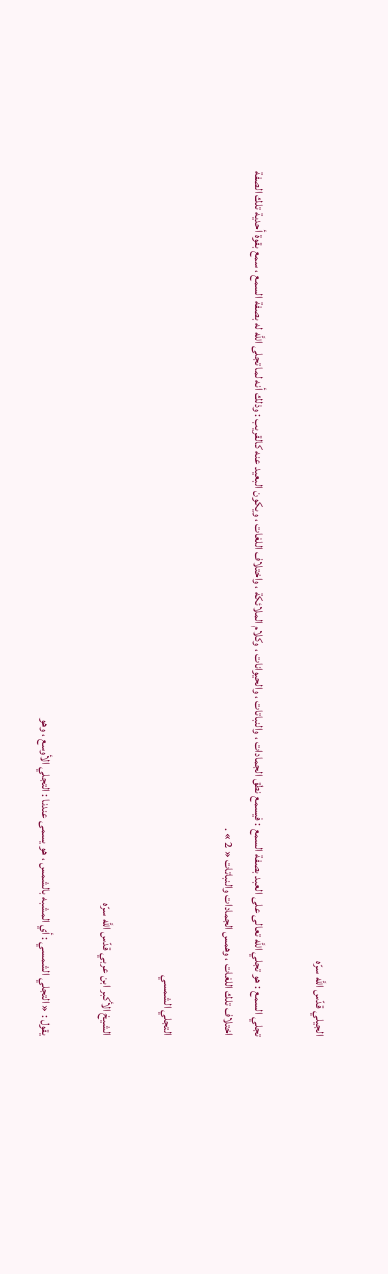الجيلي قدّس اللَّه سرّه

تجلي السمع : هو تجلي اللَّه تعالى على العبد بصفة السمع : فيسمع نطق الجمادات ، والنباتات ، والحيوانات ، وكلام الملائكة ، واختلاف اللغات ، ويكون البعيد عنه كالقريب : وذلك أنه لما تجلى اللَّه له بصفة السمع ، سمع بقوة أحدية تلك الصفة اختلاف تلك اللغات ، وهمس الجمادات والنباتات « 2 » .

التجلي الشمسي

الشيخ الأكبر ابن عربي قدّس اللَّه سرّه

يقول : « التجلي الشمسي : أي المشبه بالشمس ، هو يسمى عندنا : التجلي الأوسع ، وهو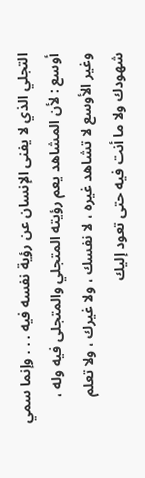التجلي الذي لا يفنى الإنسان عن رؤية نفسه فيه . . . وإنما سمي أوسع : لأن المشاهد يعم رؤيته المتجلي والمتجلى فيه وله ، وغير الأوسع لا تشاهد غيره ، لا نفسك ، ولا غيرك ، ولا تعلم شهودك ولا ما أنت فيه حتى تعود إليك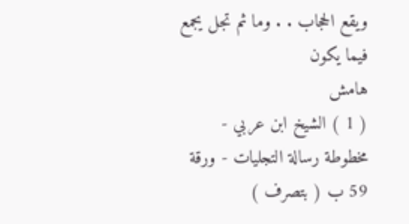ويقع الحجاب . . وما ثم تجل يجمع فيما يكون
هامش
( 1 ) الشيخ ابن عربي - مخطوطة رسالة التجليات - ورقة 59 ب ( بتصرف )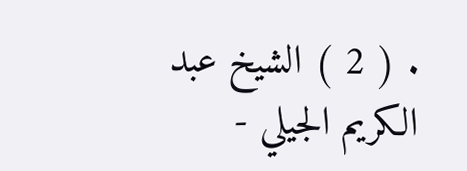. ( 2 ) الشيخ عبد الكريم الجيلي -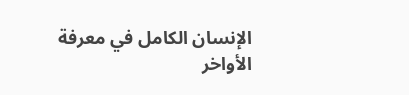الإنسان الكامل في معرفة الأواخر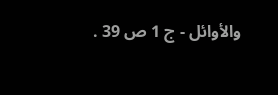والأوائل - ج 1 ص 39 .